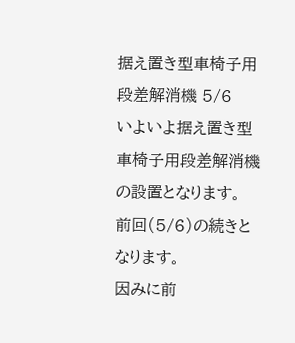据え置き型車椅子用段差解消機 5/6
いよいよ据え置き型車椅子用段差解消機の設置となります。
前回(5/6)の続きとなります。
因みに前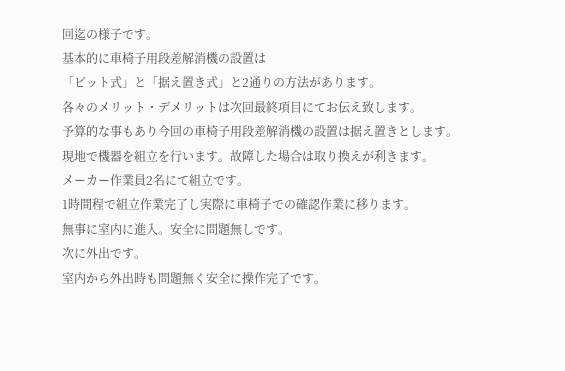回迄の様子です。
基本的に車椅子用段差解消機の設置は
「ピット式」と「据え置き式」と2通りの方法があります。
各々のメリット・デメリットは次回最終項目にてお伝え致します。
予算的な事もあり今回の車椅子用段差解消機の設置は据え置きとします。
現地で機器を組立を行います。故障した場合は取り換えが利きます。
メーカー作業員2名にて組立です。
1時間程で組立作業完了し実際に車椅子での確認作業に移ります。
無事に室内に進入。安全に問題無しです。
次に外出です。
室内から外出時も問題無く安全に操作完了です。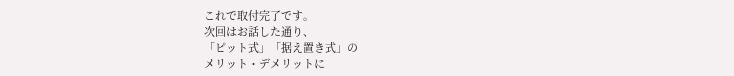これで取付完了です。
次回はお話した通り、
「ピット式」「据え置き式」の
メリット・デメリットに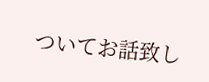ついてお話致し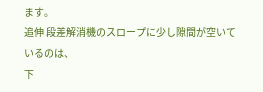ます。
追伸 段差解消機のスロープに少し隙間が空いているのは、
下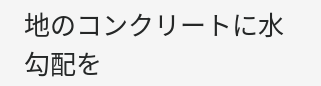地のコンクリートに水勾配を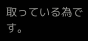取っている為です。